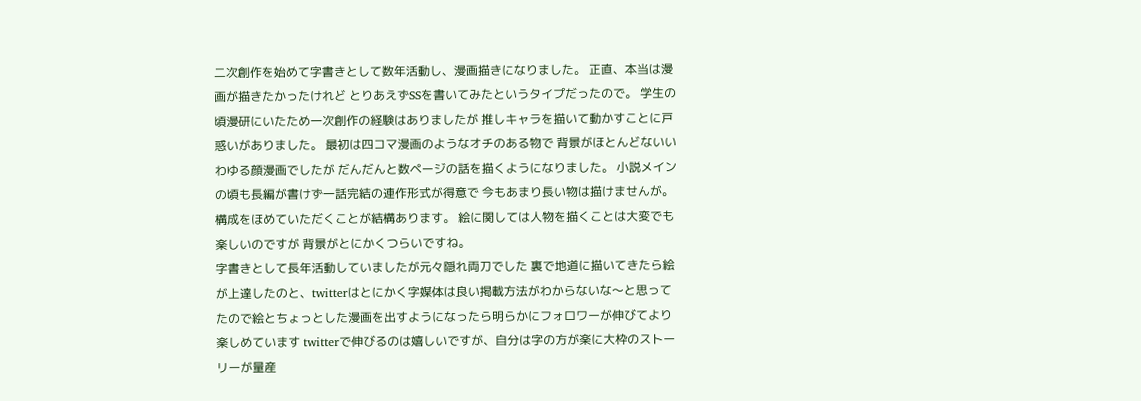二次創作を始めて字書きとして数年活動し、漫画描きになりました。 正直、本当は漫画が描きたかったけれど とりあえずSSを書いてみたというタイプだったので。 学生の頃漫研にいたため一次創作の経験はありましたが 推しキャラを描いて動かすことに戸惑いがありました。 最初は四コマ漫画のようなオチのある物で 背景がほとんどないいわゆる顔漫画でしたが だんだんと数ページの話を描くようになりました。 小説メインの頃も長編が書けず一話完結の連作形式が得意で 今もあまり長い物は描けませんが。 構成をほめていただくことが結構あります。 絵に関しては人物を描くことは大変でも楽しいのですが 背景がとにかくつらいですね。
字書きとして長年活動していましたが元々隠れ両刀でした 裏で地道に描いてきたら絵が上達したのと、twitterはとにかく字媒体は良い掲載方法がわからないな〜と思ってたので絵とちょっとした漫画を出すようになったら明らかにフォロワーが伸びてより楽しめています twitterで伸びるのは嬉しいですが、自分は字の方が楽に大枠のストーリーが量産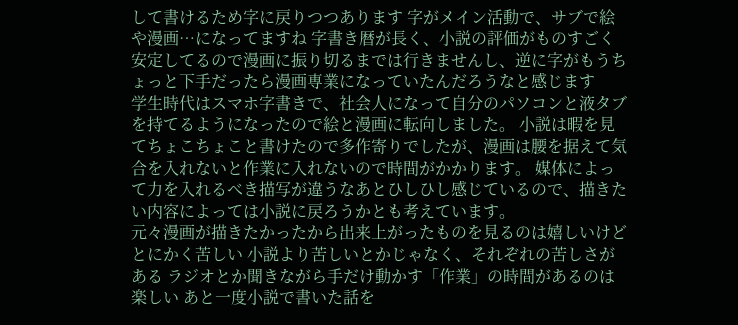して書けるため字に戻りつつあります 字がメイン活動で、サブで絵や漫画…になってますね 字書き暦が長く、小説の評価がものすごく安定してるので漫画に振り切るまでは行きませんし、逆に字がもうちょっと下手だったら漫画専業になっていたんだろうなと感じます
学生時代はスマホ字書きで、社会人になって自分のパソコンと液タブを持てるようになったので絵と漫画に転向しました。 小説は暇を見てちょこちょこと書けたので多作寄りでしたが、漫画は腰を据えて気合を入れないと作業に入れないので時間がかかります。 媒体によって力を入れるべき描写が違うなあとひしひし感じているので、描きたい内容によっては小説に戻ろうかとも考えています。
元々漫画が描きたかったから出来上がったものを見るのは嬉しいけどとにかく苦しい 小説より苦しいとかじゃなく、それぞれの苦しさがある ラジオとか聞きながら手だけ動かす「作業」の時間があるのは楽しい あと一度小説で書いた話を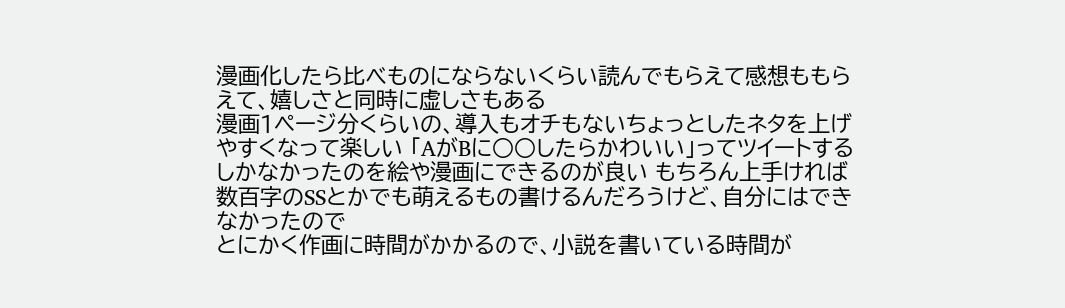漫画化したら比べものにならないくらい読んでもらえて感想ももらえて、嬉しさと同時に虚しさもある
漫画1ページ分くらいの、導入もオチもないちょっとしたネタを上げやすくなって楽しい 「AがBに○○したらかわいい」ってツイートするしかなかったのを絵や漫画にできるのが良い もちろん上手ければ数百字のSSとかでも萌えるもの書けるんだろうけど、自分にはできなかったので
とにかく作画に時間がかかるので、小説を書いている時間が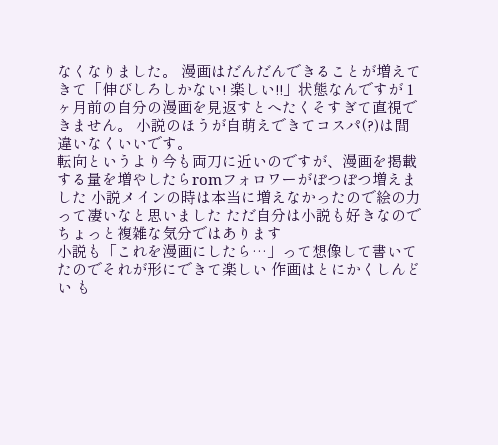なくなりました。 漫画はだんだんできることが増えてきて「伸びしろしかない! 楽しい!!」状態なんですが 1ヶ月前の自分の漫画を見返すとへたくそすぎて直視できません。 小説のほうが自萌えできてコスパ(?)は間違いなくいいです。
転向というより今も両刀に近いのですが、漫画を掲載する量を増やしたらromフォロワーがぽつぽつ増えました 小説メインの時は本当に増えなかったので絵の力って凄いなと思いました ただ自分は小説も好きなのでちょっと複雑な気分ではあります
小説も「これを漫画にしたら…」って想像して書いてたのでそれが形にできて楽しい 作画はとにかくしんどい も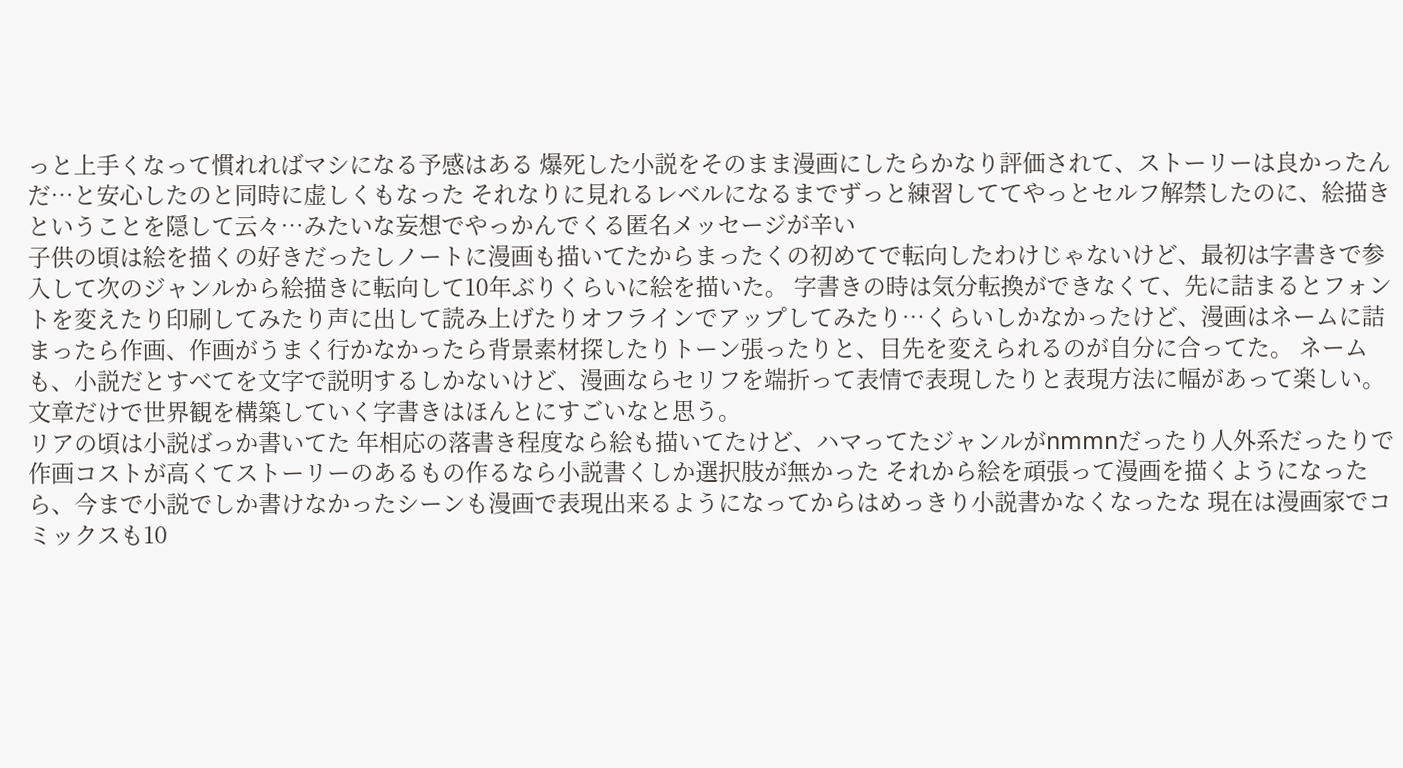っと上手くなって慣れればマシになる予感はある 爆死した小説をそのまま漫画にしたらかなり評価されて、ストーリーは良かったんだ…と安心したのと同時に虚しくもなった それなりに見れるレベルになるまでずっと練習しててやっとセルフ解禁したのに、絵描きということを隠して云々…みたいな妄想でやっかんでくる匿名メッセージが辛い
子供の頃は絵を描くの好きだったしノートに漫画も描いてたからまったくの初めてで転向したわけじゃないけど、最初は字書きで参入して次のジャンルから絵描きに転向して10年ぶりくらいに絵を描いた。 字書きの時は気分転換ができなくて、先に詰まるとフォントを変えたり印刷してみたり声に出して読み上げたりオフラインでアップしてみたり…くらいしかなかったけど、漫画はネームに詰まったら作画、作画がうまく行かなかったら背景素材探したりトーン張ったりと、目先を変えられるのが自分に合ってた。 ネームも、小説だとすべてを文字で説明するしかないけど、漫画ならセリフを端折って表情で表現したりと表現方法に幅があって楽しい。文章だけで世界観を構築していく字書きはほんとにすごいなと思う。
リアの頃は小説ばっか書いてた 年相応の落書き程度なら絵も描いてたけど、ハマってたジャンルがnmmnだったり人外系だったりで作画コストが高くてストーリーのあるもの作るなら小説書くしか選択肢が無かった それから絵を頑張って漫画を描くようになったら、今まで小説でしか書けなかったシーンも漫画で表現出来るようになってからはめっきり小説書かなくなったな 現在は漫画家でコミックスも10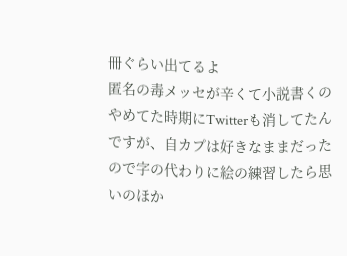冊ぐらい出てるよ
匿名の毒メッセが辛くて小説書くのやめてた時期にTwitterも消してたんですが、自カプは好きなままだったので字の代わりに絵の練習したら思いのほか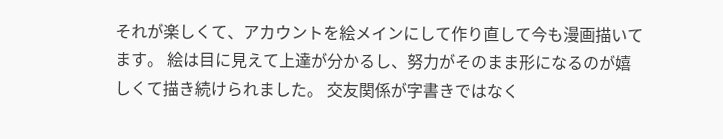それが楽しくて、アカウントを絵メインにして作り直して今も漫画描いてます。 絵は目に見えて上達が分かるし、努力がそのまま形になるのが嬉しくて描き続けられました。 交友関係が字書きではなく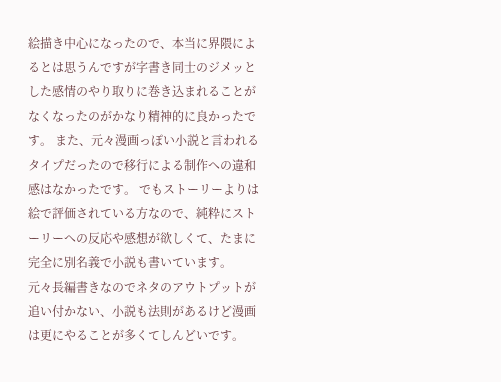絵描き中心になったので、本当に界隈によるとは思うんですが字書き同士のジメッとした感情のやり取りに巻き込まれることがなくなったのがかなり精神的に良かったです。 また、元々漫画っぽい小説と言われるタイプだったので移行による制作への違和感はなかったです。 でもストーリーよりは絵で評価されている方なので、純粋にストーリーへの反応や感想が欲しくて、たまに完全に別名義で小説も書いています。
元々長編書きなのでネタのアウトプットが追い付かない、小説も法則があるけど漫画は更にやることが多くてしんどいです。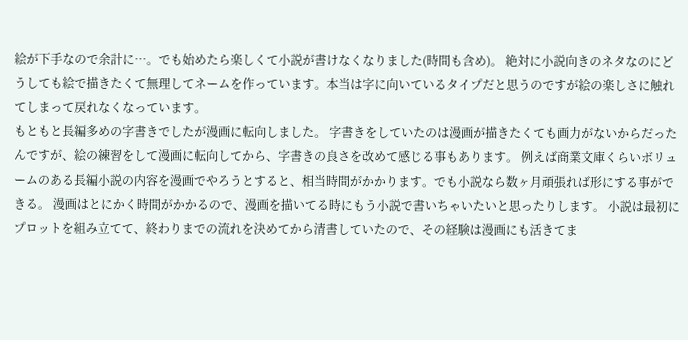絵が下手なので余計に…。でも始めたら楽しくて小説が書けなくなりました(時間も含め)。 絶対に小説向きのネタなのにどうしても絵で描きたくて無理してネームを作っています。本当は字に向いているタイプだと思うのですが絵の楽しさに触れてしまって戻れなくなっています。
もともと長編多めの字書きでしたが漫画に転向しました。 字書きをしていたのは漫画が描きたくても画力がないからだったんですが、絵の練習をして漫画に転向してから、字書きの良さを改めて感じる事もあります。 例えば商業文庫くらいボリュームのある長編小説の内容を漫画でやろうとすると、相当時間がかかります。でも小説なら数ヶ月頑張れば形にする事ができる。 漫画はとにかく時間がかかるので、漫画を描いてる時にもう小説で書いちゃいたいと思ったりします。 小説は最初にプロットを組み立てて、終わりまでの流れを決めてから清書していたので、その経験は漫画にも活きてま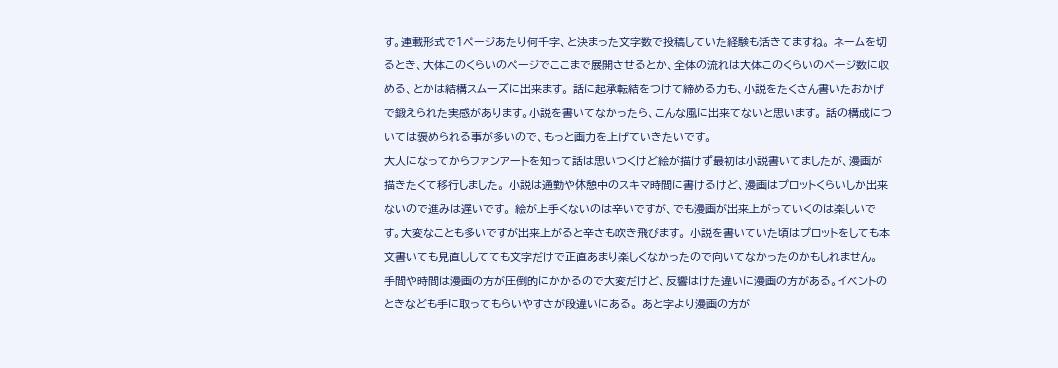す。連載形式で1ページあたり何千字、と決まった文字数で投稿していた経験も活きてますね。 ネームを切るとき、大体このくらいのページでここまで展開させるとか、全体の流れは大体このくらいのページ数に収める、とかは結構スムーズに出来ます。 話に起承転結をつけて締める力も、小説をたくさん書いたおかげで鍛えられた実感があります。小説を書いてなかったら、こんな風に出来てないと思います。 話の構成については褒められる事が多いので、もっと画力を上げていきたいです。
大人になってからファンアートを知って話は思いつくけど絵が描けず最初は小説書いてましたが、漫画が描きたくて移行しました。 小説は通勤や休憩中のスキマ時間に書けるけど、漫画はプロットくらいしか出来ないので進みは遅いです。 絵が上手くないのは辛いですが、でも漫画が出来上がっていくのは楽しいです。大変なことも多いですが出来上がると辛さも吹き飛びます。 小説を書いていた頃はプロットをしても本文書いても見直ししてても文字だけで正直あまり楽しくなかったので向いてなかったのかもしれません。
手間や時間は漫画の方が圧倒的にかかるので大変だけど、反響はけた違いに漫画の方がある。イベントのときなども手に取ってもらいやすさが段違いにある。 あと字より漫画の方が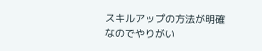スキルアップの方法が明確なのでやりがい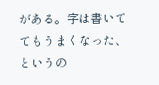がある。字は書いててもうまくなった、というの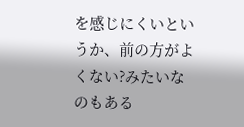を感じにくいというか、前の方がよくない?みたいなのもある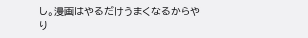し。漫画はやるだけうまくなるからやり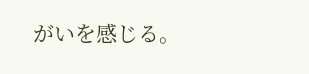がいを感じる。